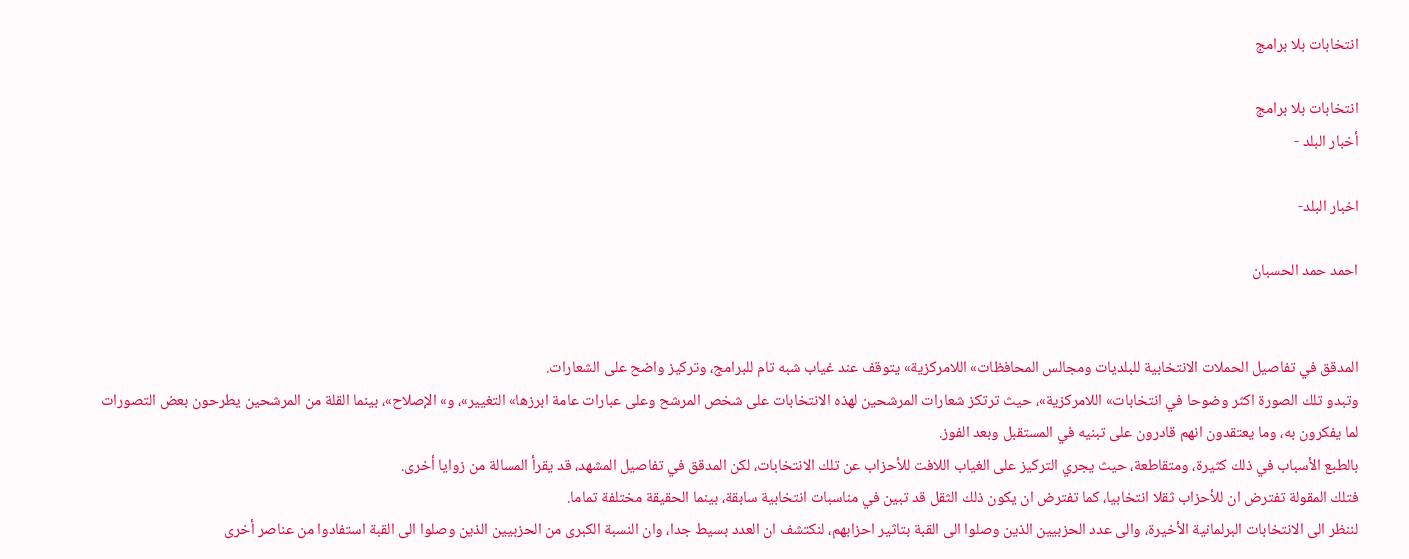انتخابات بلا برامج

انتخابات بلا برامج
أخبار البلد -

اخبار البلد-

احمد حمد الحسبان


المدقق في تفاصيل الحملات الانتخابية للبلديات ومجالس المحافظات» اللامركزية» يتوقف عند غياب شبه تام للبرامج، وتركيز واضح على الشعارات.
وتبدو تلك الصورة اكثر وضوحا في انتخابات» اللامركزية»، حيث ترتكز شعارات المرشحين لهذه الانتخابات على شخص المرشح وعلى عبارات عامة ابرزها» التغيير»، و» الإصلاح»، بينما القلة من المرشحين يطرحون بعض التصورات لما يفكرون به، وما يعتقدون انهم قادرون على تبنيه في المستقبل وبعد الفوز.
بالطبع الأسباب في ذلك كثيرة، ومتقاطعة، حيث يجري التركيز على الغياب اللافت للأحزاب عن تلك الانتخابات، لكن المدقق في تفاصيل المشهد، قد يقرأ المسالة من زوايا أخرى.
فتلك المقولة تفترض ان للأحزاب ثقلا انتخابيا، كما تفترض ان يكون ذلك الثقل قد تبين في مناسبات انتخابية سابقة، بينما الحقيقة مختلفة تماما.
لننظر الى الانتخابات البرلمانية الأخيرة، والى عدد الحزبيين الذين وصلوا الى القبة بتاثير احزابهم، لنكتشف ان العدد بسيط جدا، وان النسبة الكبرى من الحزبيين الذين وصلوا الى القبة استفادوا من عناصر أخرى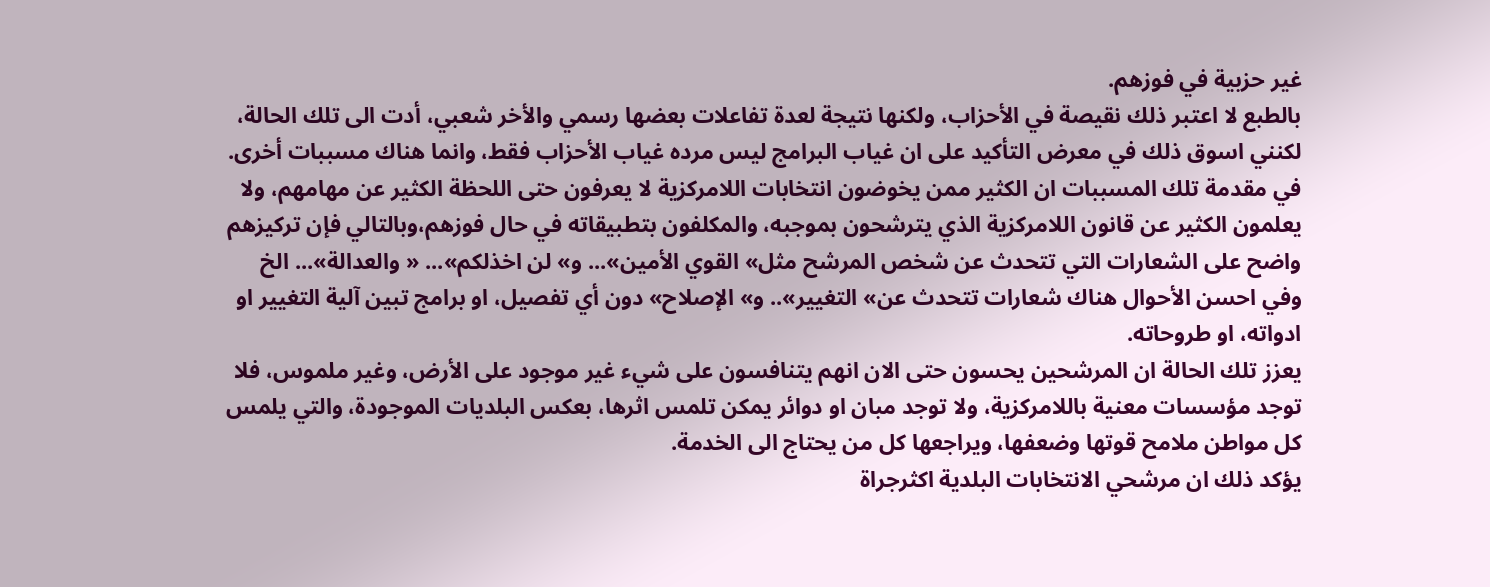غير حزبية في فوزهم.
بالطبع لا اعتبر ذلك نقيصة في الأحزاب، ولكنها نتيجة لعدة تفاعلات بعضها رسمي والأخر شعبي، أدت الى تلك الحالة، لكنني اسوق ذلك في معرض التأكيد على ان غياب البرامج ليس مرده غياب الأحزاب فقط، وانما هناك مسببات أخرى.
في مقدمة تلك المسببات ان الكثير ممن يخوضون انتخابات اللامركزية لا يعرفون حتى اللحظة الكثير عن مهامهم، ولا يعلمون الكثير عن قانون اللامركزية الذي يترشحون بموجبه، والمكلفون بتطبيقاته في حال فوزهم،وبالتالي فإن تركيزهم واضح على الشعارات التي تتحدث عن شخص المرشح مثل» القوي الأمين»... و» لن اخذلكم»... « والعدالة»... الخ
وفي احسن الأحوال هناك شعارات تتحدث عن» التغيير».. و» الإصلاح» دون أي تفصيل، او برامج تبين آلية التغيير او ادواته، او طروحاته.
يعزز تلك الحالة ان المرشحين يحسون حتى الان انهم يتنافسون على شيء غير موجود على الأرض، وغير ملموس، فلا توجد مؤسسات معنية باللامركزية، ولا توجد مبان او دوائر يمكن تلمس اثرها، بعكس البلديات الموجودة، والتي يلمس كل مواطن ملامح قوتها وضعفها، ويراجعها كل من يحتاج الى الخدمة.
يؤكد ذلك ان مرشحي الانتخابات البلدية اكثرجراة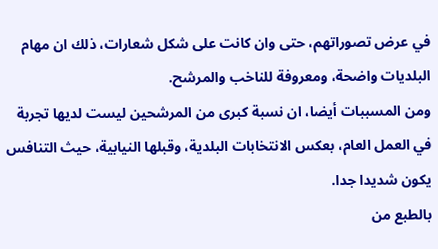في عرض تصوراتهم، حتى وان كانت على شكل شعارات، ذلك ان مهام البلديات واضحة، ومعروفة للناخب والمرشح.
ومن المسببات أيضا، ان نسبة كبرى من المرشحين ليست لديها تجربة في العمل العام، بعكس الانتخابات البلدية، وقبلها النيابية، حيث التنافس يكون شديدا جدا.
بالطبع من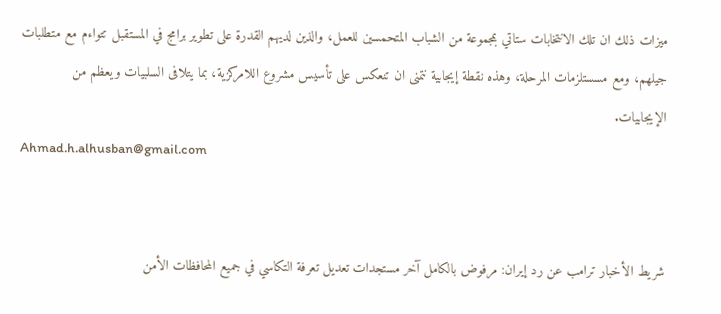ميزات ذلك ان تلك الانتخابات ستاتي بمجموعة من الشباب المتحمسين للعمل، والذين لديهم القدرة على تطوير برامج في المستقبل تتواءم مع متطلبات جيلهم، ومع مسستلزمات المرحلة، وهذه نقطة إيجابية نتمنى ان تنعكس على تأسيس مشروع اللامركزية، بما يتلافى السلبيات ويعظم من الإيجابيات.
Ahmad.h.alhusban@gmail.com


شريط الأخبار ترامب عن رد إيران: مرفوض بالكامل آخر مستجدات تعديل تعرفة التكاسي في جميع المحافظات الأمن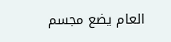العام يضع مجسم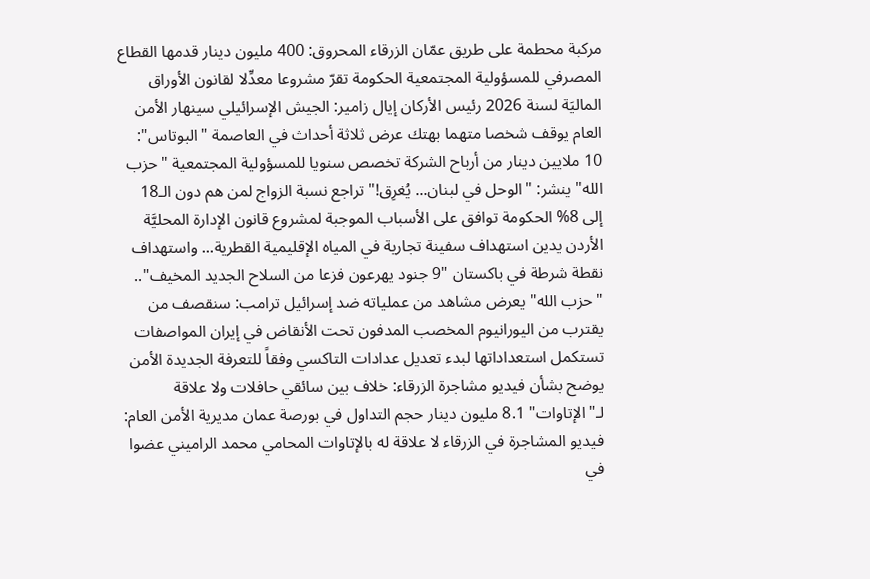مركبة محطمة على طريق عمّان الزرقاء المحروق: 400 مليون دينار قدمها القطاع المصرفي للمسؤولية المجتمعية الحكومة تقرّ مشروعا معدِّلا لقانون الأوراق الماليَة لسنة 2026 رئيس الأركان إيال زامير: الجيش الإسرائيلي سينهار الأمن العام يوقف شخصا متهما بهتك عرض ثلاثة أحداث في العاصمة "البوتاس": 10 ملايين دينار من أرباح الشركة تخصص سنويا للمسؤولية المجتمعية "حزب الله" ينشر: "الوحل في لبنان... يُغرِق!" تراجع نسبة الزواج لمن هم دون الـ18 إلى 8% الحكومة توافق على الأسباب الموجبة لمشروع قانون الإدارة المحليَّة الأردن يدين استهداف سفينة تجارية في المياه الإقليمية القطرية... واستهداف نقطة شرطة في باكستان "9 جنود يهرعون فزعا من السلاح الجديد المخيف".. "حزب الله" يعرض مشاهد من عملياته ضد إسرائيل ترامب: سنقصف من يقترب من اليورانيوم المخصب المدفون تحت الأنقاض في إيران المواصفات تستكمل استعداداتها لبدء تعديل عدادات التاكسي وفقاً للتعرفة الجديدة الأمن يوضح بشأن فيديو مشاجرة الزرقاء: خلاف بين سائقي حافلات ولا علاقة لـ"الإتاوات" 8.1 مليون دينار حجم التداول في بورصة عمان مديرية الأمن العام: فيديو المشاجرة في الزرقاء لا علاقة له بالإتاوات المحامي محمد الراميني عضوا في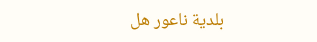بلدية ناعور هل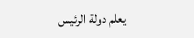يعلم دولة الرئيس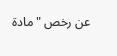عن رخص "مادة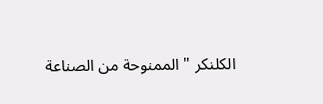الكلنكر " الممنوحة من الصناعة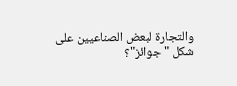والتجارة لبعض الصناعيين على شكل "جوائز"؟